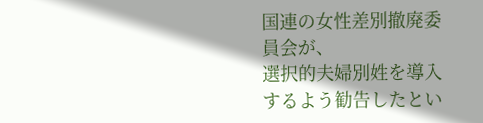国連の女性差別撤廃委員会が、
選択的夫婦別姓を導入するよう勧告したとい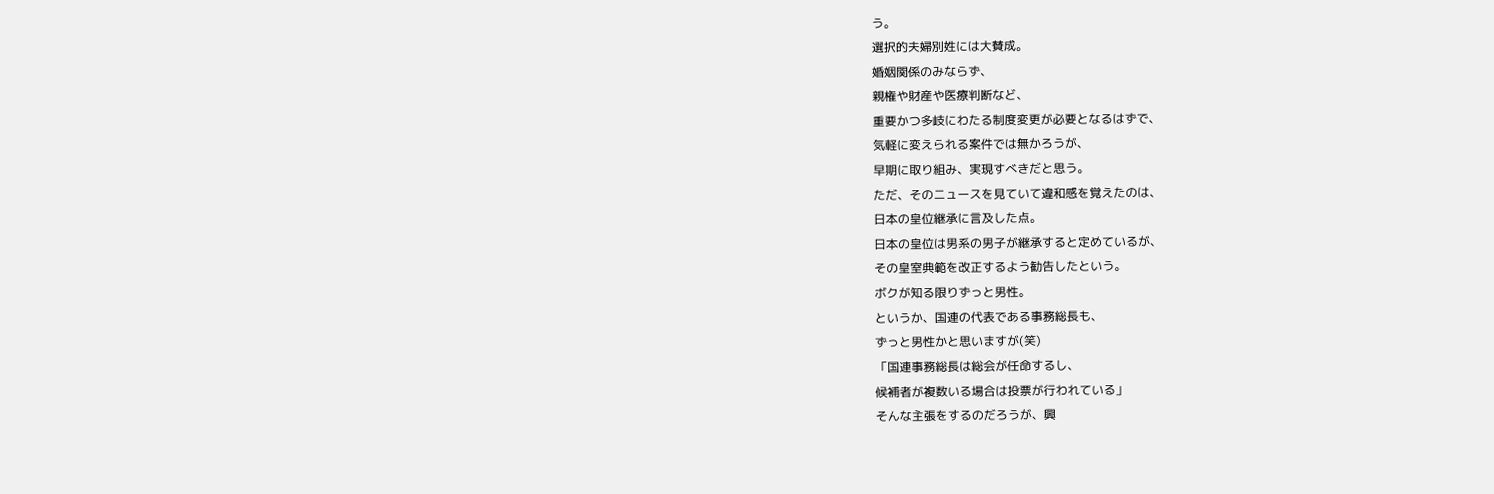う。
選択的夫婦別姓には大賛成。
婚姻関係のみならず、
親権や財産や医療判断など、
重要かつ多岐にわたる制度変更が必要となるはずで、
気軽に変えられる案件では無かろうが、
早期に取り組み、実現すべきだと思う。
ただ、そのニュースを見ていて違和感を覚えたのは、
日本の皇位継承に言及した点。
日本の皇位は男系の男子が継承すると定めているが、
その皇室典範を改正するよう勧告したという。
ボクが知る限りずっと男性。
というか、国連の代表である事務総長も、
ずっと男性かと思いますが(笑)
「国連事務総長は総会が任命するし、
候補者が複数いる場合は投票が行われている」
そんな主張をするのだろうが、興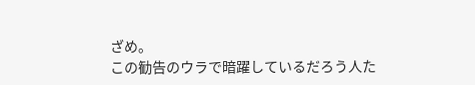ざめ。
この勧告のウラで暗躍しているだろう人た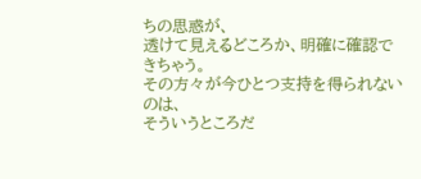ちの思惑が、
透けて見えるどころか、明確に確認できちゃう。
その方々が今ひとつ支持を得られないのは、
そういうところだ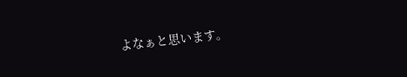よなぁと思います。